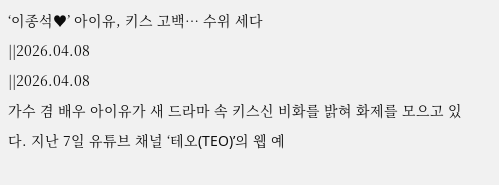‘이종석♥’ 아이유, 키스 고백… 수위 세다
||2026.04.08
||2026.04.08
가수 겸 배우 아이유가 새 드라마 속 키스신 비화를 밝혀 화제를 모으고 있다. 지난 7일 유튜브 채널 ‘테오(TEO)’의 웹 예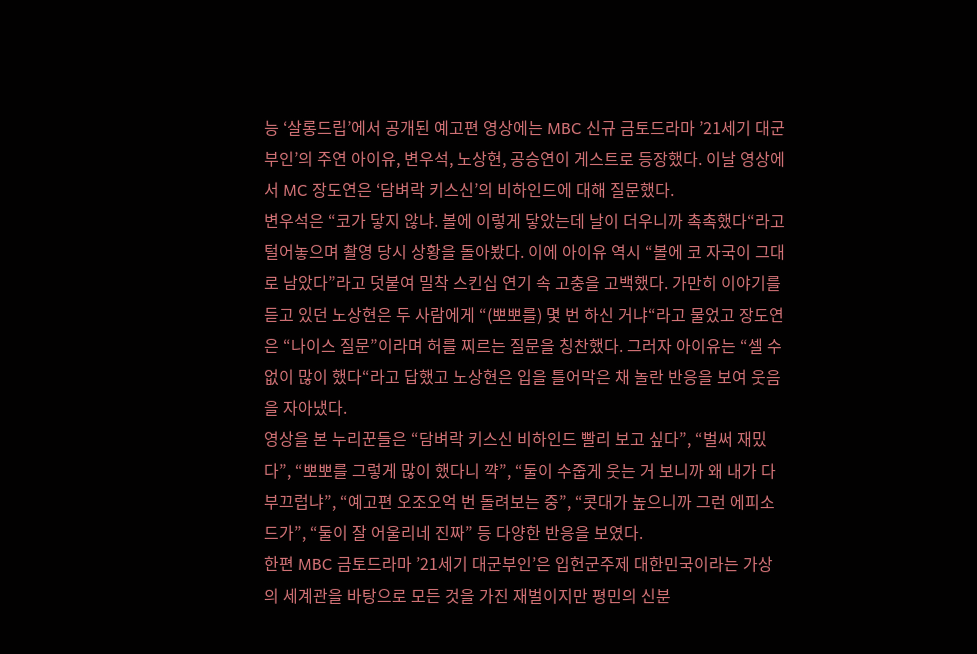능 ‘살롱드립’에서 공개된 예고편 영상에는 MBC 신규 금토드라마 ’21세기 대군부인’의 주연 아이유, 변우석, 노상현, 공승연이 게스트로 등장했다. 이날 영상에서 MC 장도연은 ‘담벼락 키스신’의 비하인드에 대해 질문했다.
변우석은 “코가 닿지 않냐. 볼에 이렇게 닿았는데 날이 더우니까 촉촉했다“라고 털어놓으며 촬영 당시 상황을 돌아봤다. 이에 아이유 역시 “볼에 코 자국이 그대로 남았다”라고 덧붙여 밀착 스킨십 연기 속 고충을 고백했다. 가만히 이야기를 듣고 있던 노상현은 두 사람에게 “(뽀뽀를) 몇 번 하신 거냐“라고 물었고 장도연은 “나이스 질문”이라며 허를 찌르는 질문을 칭찬했다. 그러자 아이유는 “셀 수 없이 많이 했다“라고 답했고 노상현은 입을 틀어막은 채 놀란 반응을 보여 웃음을 자아냈다.
영상을 본 누리꾼들은 “담벼락 키스신 비하인드 빨리 보고 싶다”, “벌써 재밌다”, “뽀뽀를 그렇게 많이 했다니 꺅”, “둘이 수줍게 웃는 거 보니까 왜 내가 다 부끄럽냐”, “예고편 오조오억 번 돌려보는 중”, “콧대가 높으니까 그런 에피소드가”, “둘이 잘 어울리네 진짜” 등 다양한 반응을 보였다.
한편 MBC 금토드라마 ’21세기 대군부인’은 입헌군주제 대한민국이라는 가상의 세계관을 바탕으로 모든 것을 가진 재벌이지만 평민의 신분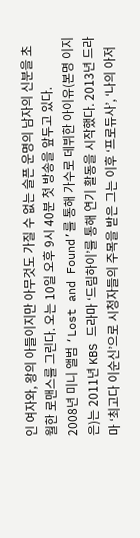인 여자와, 왕의 아들이지만 아무것도 가질 수 없는 슬픈 운명의 남자의 신분을 초월한 로맨스를 그린다. 오는 10일 오후 9시 40분 첫 방송을 앞두고 있다.
2008년 미니 앨범 ‘Lost and Found’를 통해 가수로 데뷔한 아이유(본명 이지은)는 2011년 KBS 드라마 ‘드림하이’를 통해 연기 활동을 시작했다. 2013년 드라마 ‘최고다 이순신’으로 시청자들의 주목을 받은 그는 이후 ‘프로듀사’, ‘나의 아저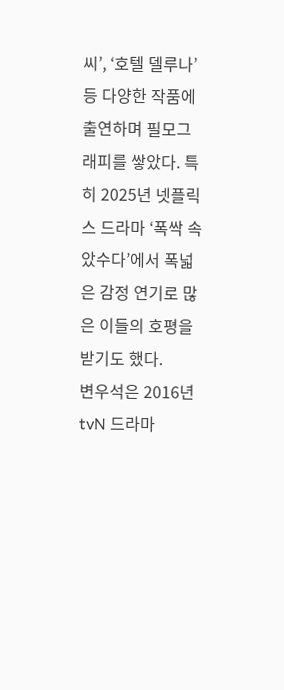씨’, ‘호텔 델루나’ 등 다양한 작품에 출연하며 필모그래피를 쌓았다. 특히 2025년 넷플릭스 드라마 ‘폭싹 속았수다’에서 폭넓은 감정 연기로 많은 이들의 호평을 받기도 했다.
변우석은 2016년 tvN 드라마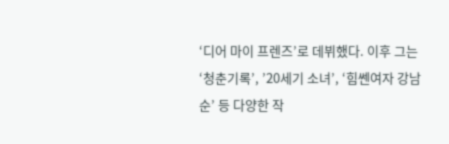‘디어 마이 프렌즈’로 데뷔했다. 이후 그는 ‘청춘기록’, ’20세기 소녀’, ‘힘쎈여자 강남순’ 등 다양한 작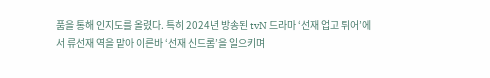품을 통해 인지도를 올렸다. 특히 2024년 방송된 tvN 드라마 ‘선재 업고 튀어’에서 류선재 역을 맡아 이른바 ‘선재 신드롬’을 일으키며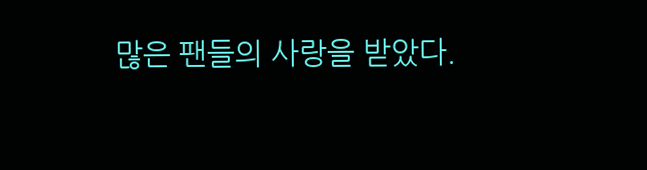많은 팬들의 사랑을 받았다.